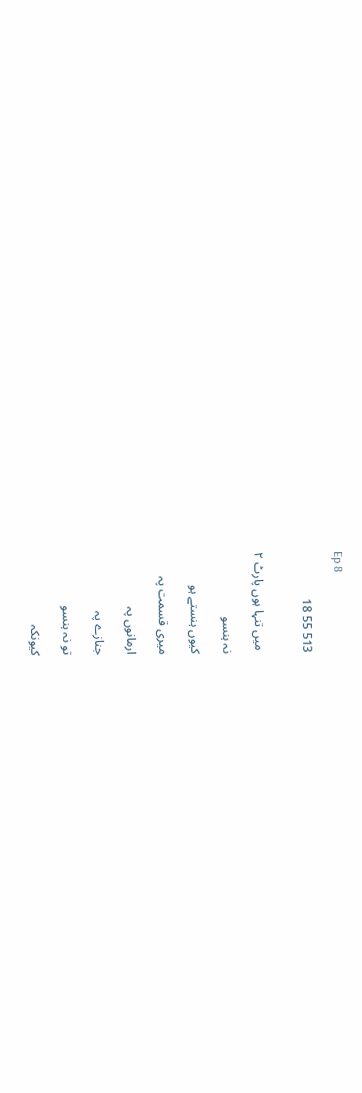Ep 8

513 55 18


 میں تنہا ہوں پارٹ ۲

نہ ہنسو

کیوں ہنستے ہو

میری قسمت پہ

ارمانوں پہ

جنازے پہ

تو نہ ہنسو

کیونکہ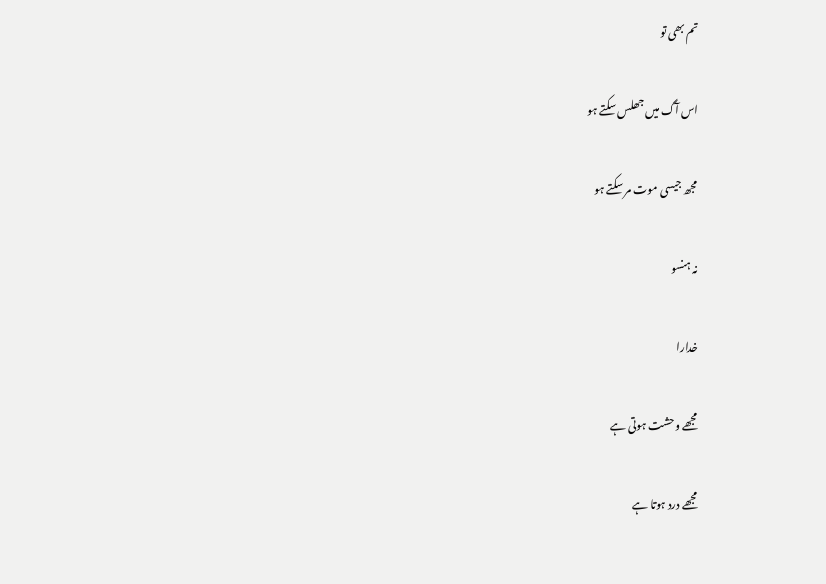تم بھی تو

اس آگ میں جھلس سکتے ہو

مجھ جیسی موت مر سکتے ہو

نہ ہنسو

خدارا

مجھے وحشت ہوتی ہے

مجھے درد ہوتا ہے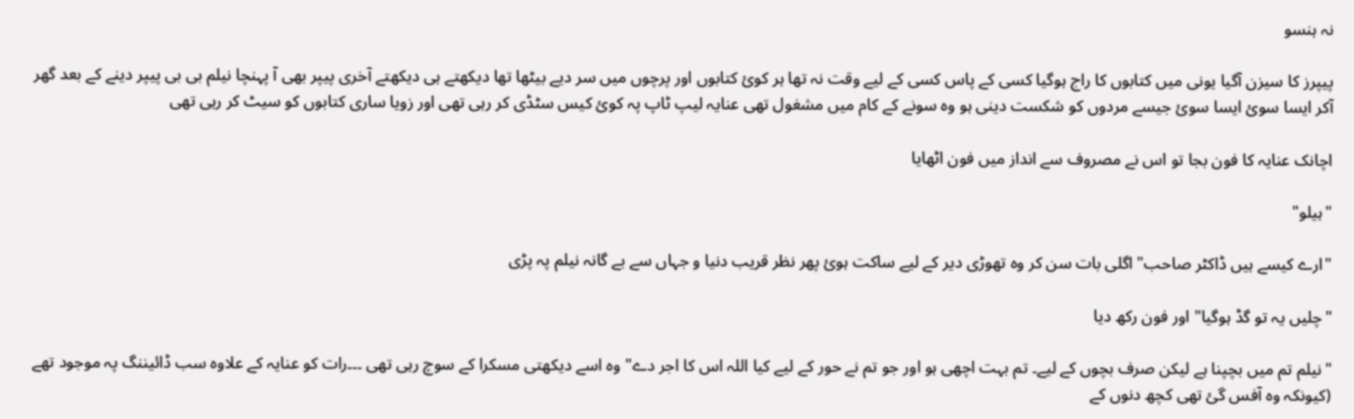نہ ہنسو

پیپرز کا سیزن آگیا یونی میں کتابوں کا راج ہوگیا کسی کے پاس کسی کے لیے وقت نہ تھا ہر کوئ کتابوں اور پرچوں میں سر دیے بیٹھا تھا دیکھتے ہی دیکھتے آخری پیپر بھی آ پہنچا نیلم بی بی پیپر دینے کے بعد گھر آکر ایسا سوئ ایسا سوئ جیسے مردوں کو شکست دینی ہو وہ سونے کے کام میں مشغول تھی عنایہ لیپ ٹاپ پہ کوئ کیس سٹڈی کر رہی تھی اور زویا ساری کتابوں کو سیٹ کر رہی تھی

اچانک عنایہ کا فون بجا تو اس نے مصروف سے انداز میں فون اٹھایا

"ہیلو"

"ارے کیسے ہیں ڈاکٹر صاحب" اگلی بات سن کر وہ تھوڑی دیر کے لیے ساکت ہوئ پھر نظر قریب دنیا و جہاں سے بے گانہ نیلم پہ پڑی

"چلیں یہ تو گڈ ہوگیا" اور فون رکھ دیا

"نیلم تم میں بچپنا ہے لیکن صرف بچوں کے لیے۔ تم بہت اچھی ہو اور جو تم نے حور کے لیے کیا اللہ اس کا اجر دے" وہ اسے دیکھتی مسکرا کے سوچ رہی تھی ۔۔۔رات کو عنایہ کے علاوہ سب ڈائیننگ پہ موجود تھے (کیونکہ وہ آفس گئ تھی کچھ دنوں کے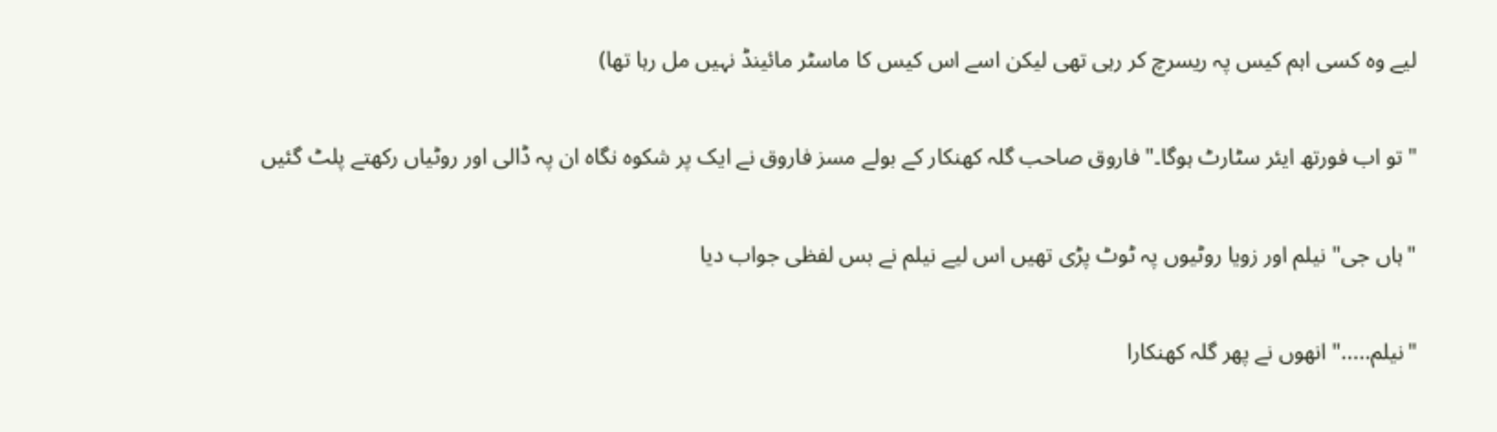لیے وہ کسی اہم کیس پہ ریسرچ کر رہی تھی لیکن اسے اس کیس کا ماسٹر مائینڈ نہیں مل رہا تھا)

"تو اب فورتھ ایئر سٹارٹ ہوگا۔" فاروق صاحب گلہ کھنکار کے بولے مسز فاروق نے ایک پر شکوہ نگاہ ان پہ ڈالی اور روٹیاں رکھتے پلٹ گئیں

"ہاں جی" نیلم اور زویا روٹیوں پہ ٹوٹ پڑی تھیں اس لیے نیلم نے بس لفظی جواب دیا

"نیلم....." انھوں نے پھر گلہ کھنکارا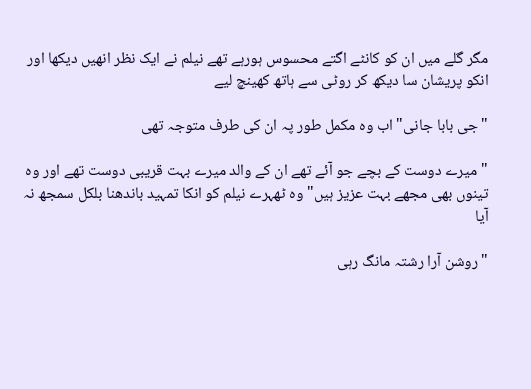مگر گلے میں ان کو کانٹے اگتے محسوس ہورہے تھے نیلم نے ایک نظر انھیں دیکھا اور انکو پریشان سا دیکھ کر روٹی سے ہاتھ کھینچ لیے

"جی بابا جانی" اب وہ مکمل طور پہ ان کی طرف متوجہ تھی

"میرے دوست کے بچے جو آئے تھے ان کے والد میرے بہت قریبی دوست تھے اور وہ تینوں بھی مجھے بہت عزیز ہیں" وہ ٹھہرے نیلم کو انکا تمہید باندھنا بلکل سمجھ نہ آیا

"روشن آرا رشتہ مانگ رہی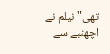تھی" نیلم نے اچھنبے سے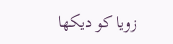زویا کو دیکھا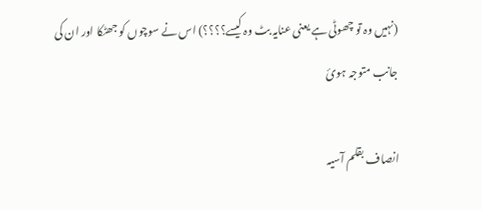(نہیں وہ تو چھوٹی ہے یعنی عنایہ بٹ وہ کیسے؟؟؟؟) اس نے سوچوں کو جھٹکا اور ان کی جانب متوجہ ہوئ

انصاف بقلم آسیہ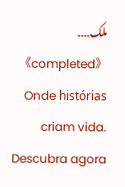ملک....《completed》Onde histórias criam vida. Descubra agora